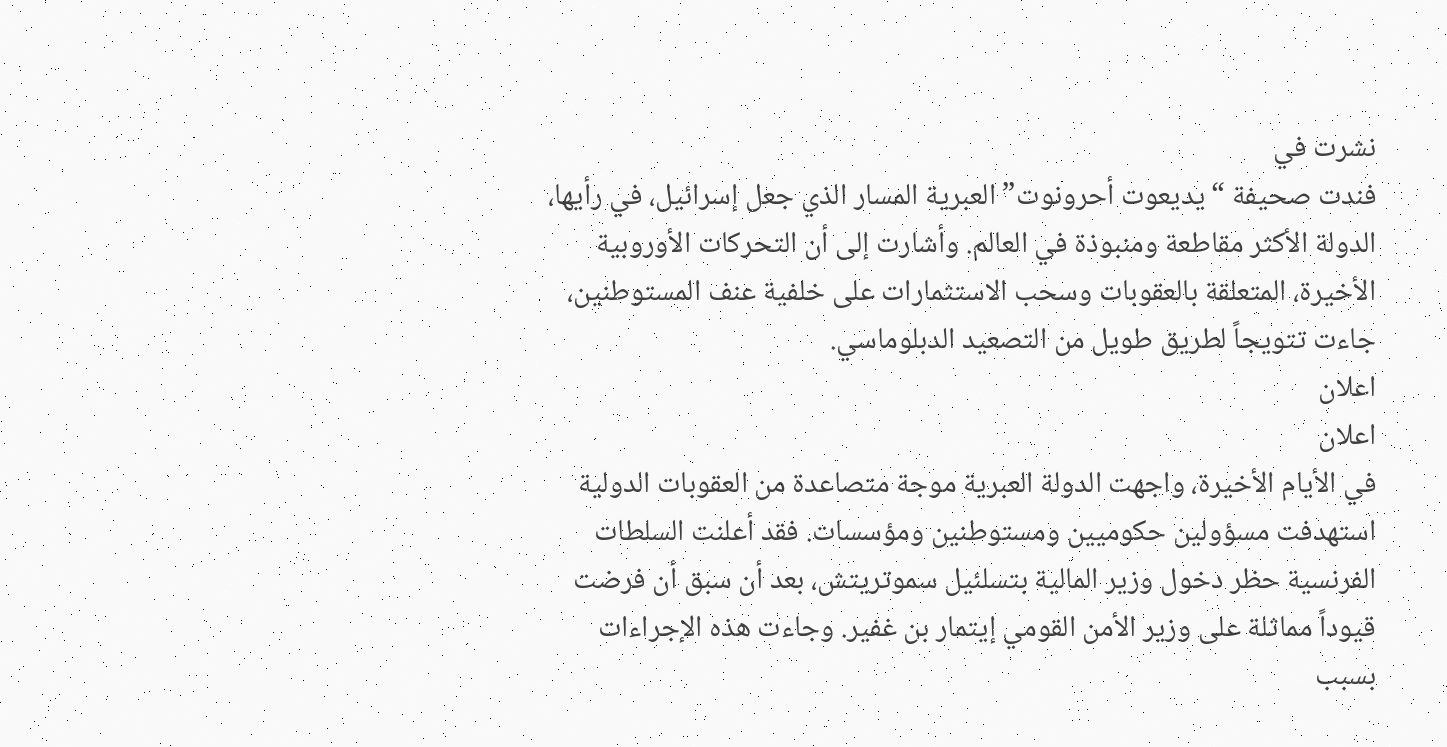نشرت في
فندت صحيفة “يديعوت أحرونوت” العبرية المسار الذي جعل إسرائيل، في رأيها، الدولة الأكثر مقاطعة ومنبوذة في العالم. وأشارت إلى أن التحركات الأوروبية الأخيرة، المتعلقة بالعقوبات وسحب الاستثمارات على خلفية عنف المستوطنين، جاءت تتويجاً لطريق طويل من التصعيد الدبلوماسي.
اعلان
اعلان
في الأيام الأخيرة، واجهت الدولة العبرية موجة متصاعدة من العقوبات الدولية استهدفت مسؤولين حكوميين ومستوطنين ومؤسسات. فقد أعلنت السلطات الفرنسية حظر دخول وزير المالية بتسلئيل سموتريتش، بعد أن سبق أن فرضت قيوداً مماثلة على وزير الأمن القومي إيتمار بن غفير. وجاءت هذه الإجراءات بسبب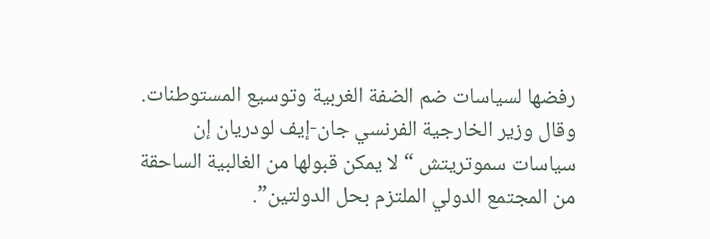رفضها لسياسات ضم الضفة الغربية وتوسيع المستوطنات.
وقال وزير الخارجية الفرنسي جان-إيف لودريان إن سياسات سموتريتش “لا يمكن قبولها من الغالبية الساحقة من المجتمع الدولي الملتزم بحل الدولتين”.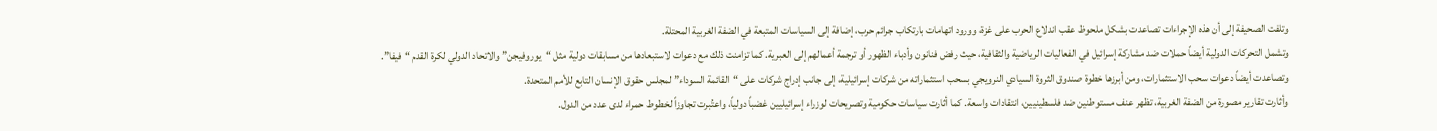وتلفت الصحيفة إلى أن هذه الإجراءات تصاعدت بشكل ملحوظ عقب اندلاع الحرب على غزة، وورود اتهامات بارتكاب جرائم حرب، إضافة إلى السياسات المتبعة في الضفة الغربية المحتلة.
وتشمل التحركات الدولية أيضاً حملات ضد مشاركة إسرائيل في الفعاليات الرياضية والثقافية، حيث رفض فنانون وأدباء الظهور أو ترجمة أعمالهم إلى العبرية. كما تزامنت ذلك مع دعوات لاستبعادها من مسابقات دولية مثل “يوروفيجن” والاتحاد الدولي لكرة القدم “فيفا”.
وتصاعدت أيضاً دعوات سحب الاستثمارات، ومن أبرزها خطوة صندوق الثروة السيادي النرويجي بسحب استثماراته من شركات إسرائيلية، إلى جانب إدراج شركات على “القائمة السوداء” لمجلس حقوق الإنسان التابع للأمم المتحدة.
وأثارت تقارير مصورة من الضفة الغربية، تظهر عنف مستوطنين ضد فلسطينيين، انتقادات واسعة. كما أثارت سياسات حكومية وتصريحات لوزراء إسرائيليين غضباً دولياً، واعتُبرت تجاوزاً لخطوط حمراء لدى عدد من الدول.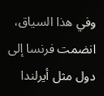وفي هذا السياق، انضمت فرنسا إلى دول مثل أيرلندا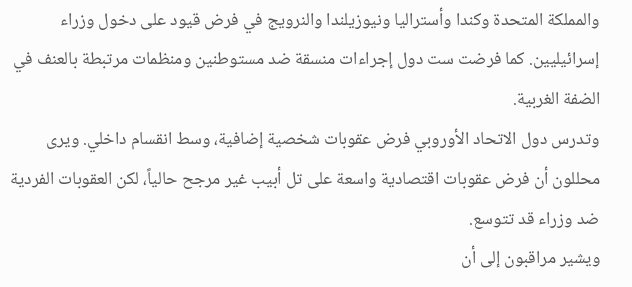والمملكة المتحدة وكندا وأستراليا ونيوزيلندا والنرويج في فرض قيود على دخول وزراء إسرائيليين. كما فرضت ست دول إجراءات منسقة ضد مستوطنين ومنظمات مرتبطة بالعنف في الضفة الغربية.
وتدرس دول الاتحاد الأوروبي فرض عقوبات شخصية إضافية، وسط انقسام داخلي. ويرى محللون أن فرض عقوبات اقتصادية واسعة على تل أبيب غير مرجح حالياً، لكن العقوبات الفردية ضد وزراء قد تتوسع.
ويشير مراقبون إلى أن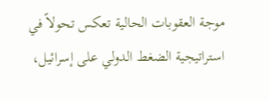موجة العقوبات الحالية تعكس تحولاً في استراتيجية الضغط الدولي على إسرائيل،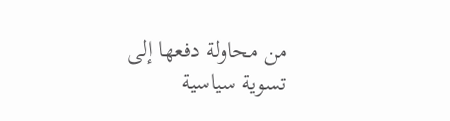من محاولة دفعها إلى تسوية سياسية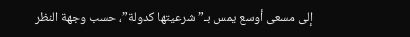إلى مسعى أوسع يمس بـ”شرعيتها كدولة”، حسب وجهة النظر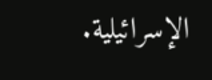الإسرائيلية.